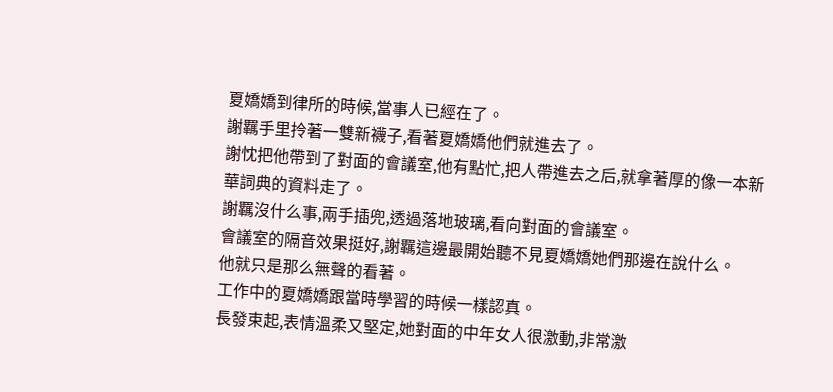夏嬌嬌到律所的時候,當事人已經在了。
謝羈手里拎著一雙新襪子,看著夏嬌嬌他們就進去了。
謝忱把他帶到了對面的會議室,他有點忙,把人帶進去之后,就拿著厚的像一本新華詞典的資料走了。
謝羈沒什么事,兩手插兜,透過落地玻璃,看向對面的會議室。
會議室的隔音效果挺好,謝羈這邊最開始聽不見夏嬌嬌她們那邊在說什么。
他就只是那么無聲的看著。
工作中的夏嬌嬌跟當時學習的時候一樣認真。
長發束起,表情溫柔又堅定,她對面的中年女人很激動,非常激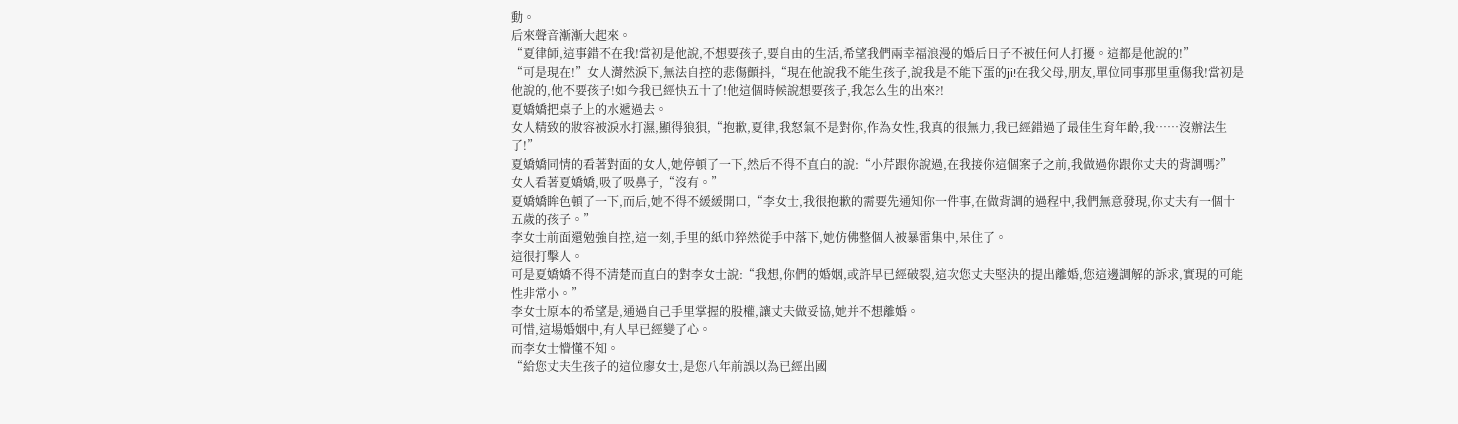動。
后來聲音漸漸大起來。
“夏律師,這事錯不在我!當初是他說,不想要孩子,要自由的生活,希望我們兩幸福浪漫的婚后日子不被任何人打擾。這都是他說的!”
“可是現在!”女人潸然淚下,無法自控的悲傷顫抖,“現在他說我不能生孩子,說我是不能下蛋的ji!在我父母,朋友,單位同事那里重傷我!當初是他說的,他不要孩子!如今我已經快五十了!他這個時候說想要孩子,我怎么生的出來?!
夏嬌嬌把桌子上的水遞過去。
女人精致的妝容被淚水打濕,顯得狼狽,“抱歉,夏律,我怒氣不是對你,作為女性,我真的很無力,我已經錯過了最佳生育年齡,我……沒辦法生了!”
夏嬌嬌同情的看著對面的女人,她停頓了一下,然后不得不直白的說:“小芹跟你說過,在我接你這個案子之前,我做過你跟你丈夫的背調嗎?”
女人看著夏嬌嬌,吸了吸鼻子,“沒有。”
夏嬌嬌眸色頓了一下,而后,她不得不緩緩開口,“李女士,我很抱歉的需要先通知你一件事,在做背調的過程中,我們無意發現,你丈夫有一個十五歲的孩子。”
李女士前面還勉強自控,這一刻,手里的紙巾猝然從手中落下,她仿佛整個人被暴雷集中,呆住了。
這很打擊人。
可是夏嬌嬌不得不清楚而直白的對李女士說:“我想,你們的婚姻,或許早已經破裂,這次您丈夫堅決的提出離婚,您這邊調解的訴求,實現的可能性非常小。”
李女士原本的希望是,通過自己手里掌握的股權,讓丈夫做妥協,她并不想離婚。
可惜,這場婚姻中,有人早已經變了心。
而李女士懵懂不知。
“給您丈夫生孩子的這位廖女士,是您八年前誤以為已經出國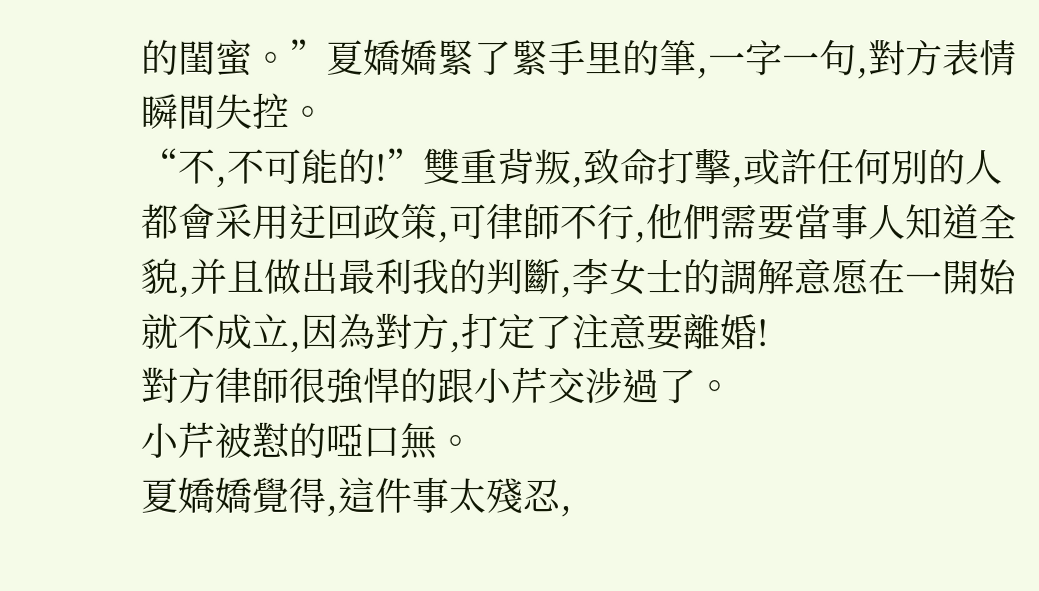的閨蜜。”夏嬌嬌緊了緊手里的筆,一字一句,對方表情瞬間失控。
“不,不可能的!”雙重背叛,致命打擊,或許任何別的人都會采用迂回政策,可律師不行,他們需要當事人知道全貌,并且做出最利我的判斷,李女士的調解意愿在一開始就不成立,因為對方,打定了注意要離婚!
對方律師很強悍的跟小芹交涉過了。
小芹被懟的啞口無。
夏嬌嬌覺得,這件事太殘忍,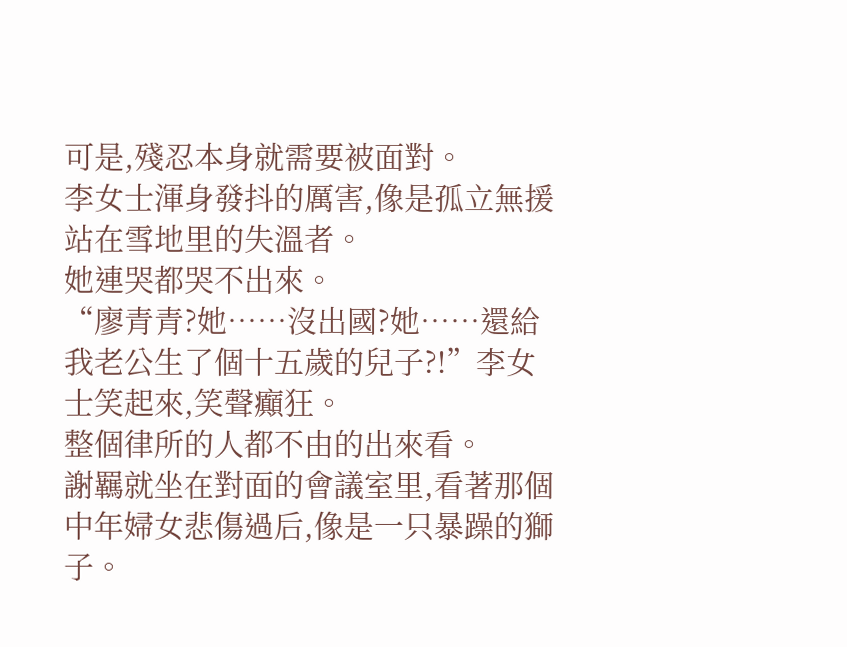可是,殘忍本身就需要被面對。
李女士渾身發抖的厲害,像是孤立無援站在雪地里的失溫者。
她連哭都哭不出來。
“廖青青?她……沒出國?她……還給我老公生了個十五歲的兒子?!”李女士笑起來,笑聲癲狂。
整個律所的人都不由的出來看。
謝羈就坐在對面的會議室里,看著那個中年婦女悲傷過后,像是一只暴躁的獅子。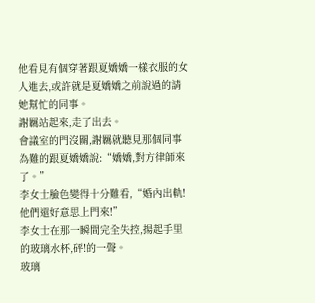他看見有個穿著跟夏嬌嬌一樣衣服的女人進去,或許就是夏嬌嬌之前說過的請她幫忙的同事。
謝羈站起來,走了出去。
會議室的門沒關,謝羈就聽見那個同事為難的跟夏嬌嬌說:“嬌嬌,對方律師來了。”
李女士臉色變得十分難看,“婚內出軌!他們還好意思上門來!”
李女士在那一瞬間完全失控,揚起手里的玻璃水杯,砰!的一聲。
玻璃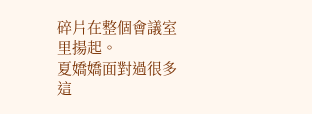碎片在整個會議室里揚起。
夏嬌嬌面對過很多這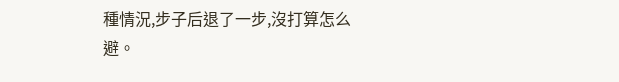種情況,步子后退了一步,沒打算怎么避。